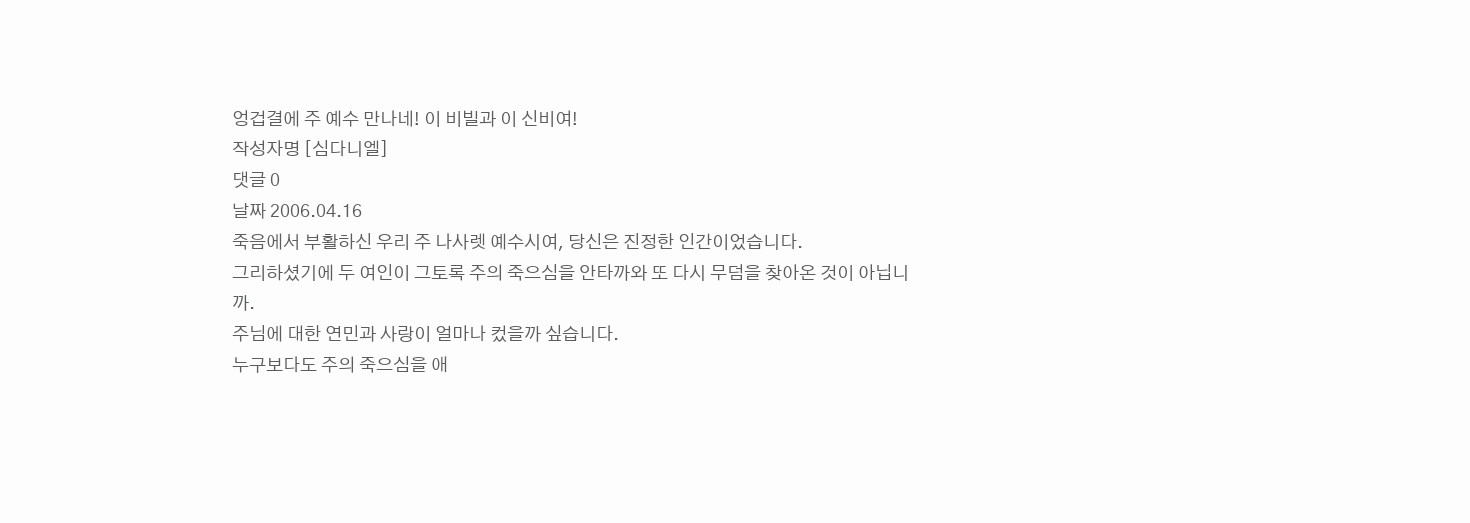엉겁결에 주 예수 만나네! 이 비빌과 이 신비여!
작성자명 [심다니엘]
댓글 0
날짜 2006.04.16
죽음에서 부활하신 우리 주 나사렛 예수시여, 당신은 진정한 인간이었습니다.
그리하셨기에 두 여인이 그토록 주의 죽으심을 안타까와 또 다시 무덤을 찾아온 것이 아닙니까.
주님에 대한 연민과 사랑이 얼마나 컸을까 싶습니다.
누구보다도 주의 죽으심을 애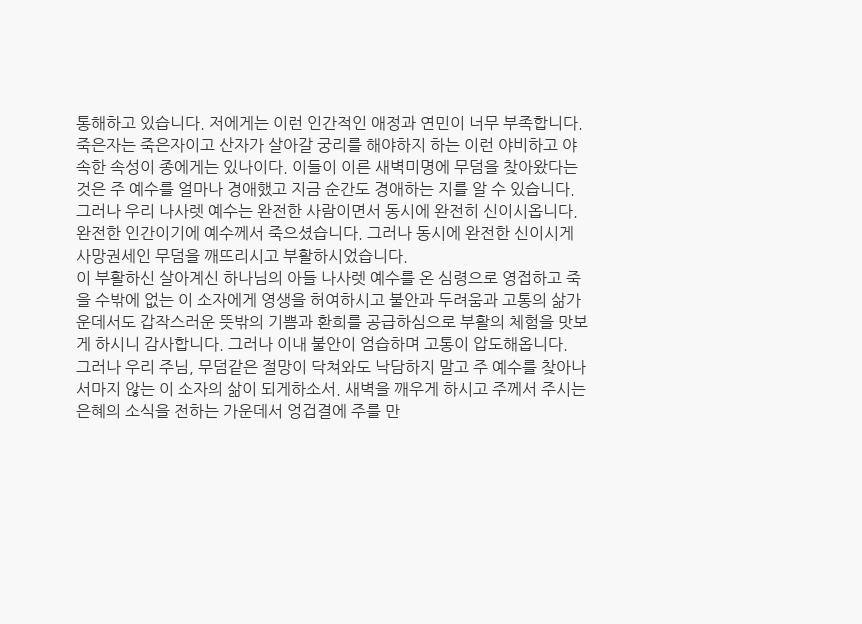통해하고 있습니다. 저에게는 이런 인간적인 애정과 연민이 너무 부족합니다.
죽은자는 죽은자이고 산자가 살아갈 궁리를 해야하지 하는 이런 야비하고 야속한 속성이 종에게는 있나이다. 이들이 이른 새벽미명에 무덤을 찾아왔다는 것은 주 예수를 얼마나 경애했고 지금 순간도 경애하는 지를 알 수 있습니다.
그러나 우리 나사렛 예수는 완전한 사람이면서 동시에 완전히 신이시옵니다. 완전한 인간이기에 예수께서 죽으셨습니다. 그러나 동시에 완전한 신이시게 사망권세인 무덤을 깨뜨리시고 부활하시었습니다.
이 부활하신 살아계신 하나님의 아들 나사렛 예수를 온 심령으로 영접하고 죽을 수밖에 없는 이 소자에게 영생을 허여하시고 불안과 두려움과 고통의 삶가운데서도 갑작스러운 뜻밖의 기쁨과 환희를 공급하심으로 부활의 체험을 맛보게 하시니 감사합니다. 그러나 이내 불안이 엄습하며 고통이 압도해옵니다.
그러나 우리 주님, 무덤같은 절망이 닥쳐와도 낙담하지 말고 주 예수를 찾아나서마지 않는 이 소자의 삶이 되게하소서. 새벽을 깨우게 하시고 주께서 주시는 은혜의 소식을 전하는 가운데서 엉겁결에 주를 만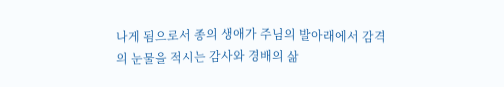나게 됨으로서 종의 생애가 주님의 발아래에서 감격의 눈물을 적시는 감사와 경배의 삶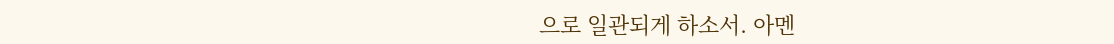으로 일관되게 하소서. 아멘